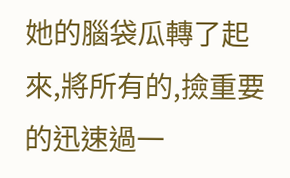她的腦袋瓜轉了起來,將所有的,撿重要的迅速過一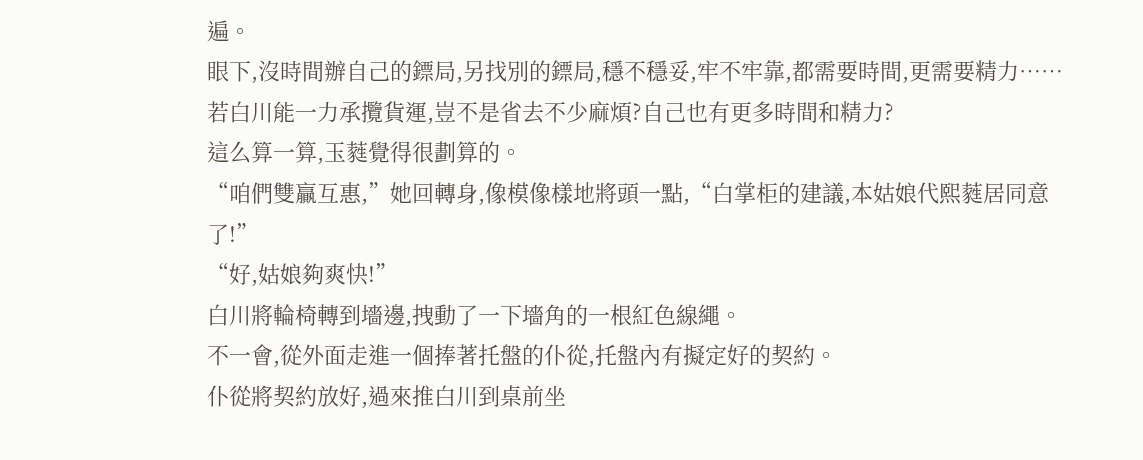遍。
眼下,沒時間辦自己的鏢局,另找別的鏢局,穩不穩妥,牢不牢靠,都需要時間,更需要精力……
若白川能一力承攬貨運,豈不是省去不少麻煩?自己也有更多時間和精力?
這么算一算,玉蕤覺得很劃算的。
“咱們雙贏互惠,”她回轉身,像模像樣地將頭一點,“白掌柜的建議,本姑娘代熙蕤居同意了!”
“好,姑娘夠爽快!”
白川將輪椅轉到墻邊,拽動了一下墻角的一根紅色線繩。
不一會,從外面走進一個捧著托盤的仆從,托盤內有擬定好的契約。
仆從將契約放好,過來推白川到桌前坐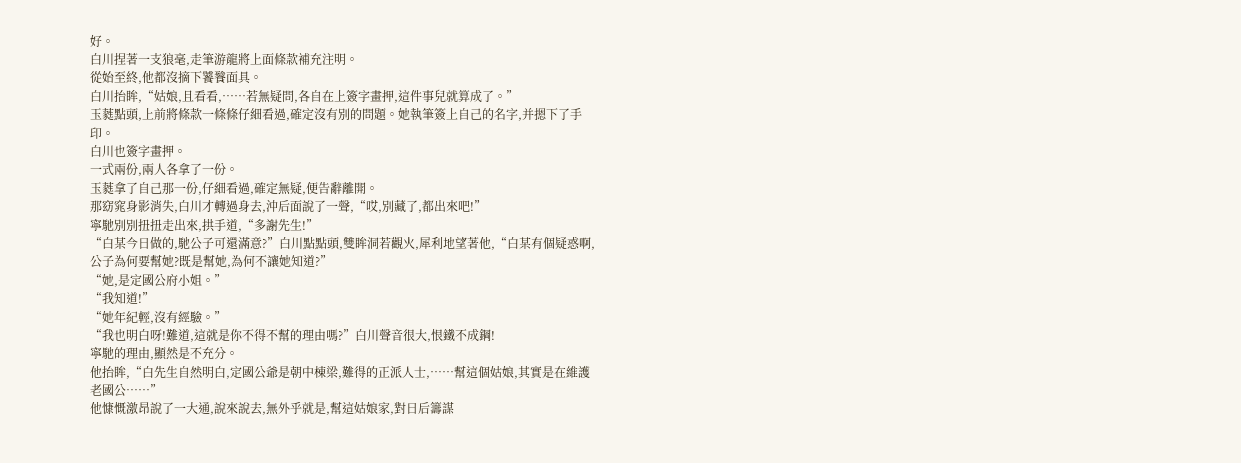好。
白川捏著一支狼毫,走筆游龍將上面條款補充注明。
從始至終,他都沒摘下饕餮面具。
白川抬眸,“姑娘,且看看,……若無疑問,各自在上簽字畫押,這件事兒就算成了。”
玉蕤點頭,上前將條款一條條仔細看過,確定沒有別的問題。她執筆簽上自己的名字,并摁下了手印。
白川也簽字畫押。
一式兩份,兩人各拿了一份。
玉蕤拿了自己那一份,仔細看過,確定無疑,便告辭離開。
那窈窕身影消失,白川才轉過身去,沖后面說了一聲,“哎,別藏了,都出來吧!”
寧馳別別扭扭走出來,拱手道,“多謝先生!”
“白某今日做的,馳公子可還滿意?”白川點點頭,雙眸洞若觀火,犀利地望著他,“白某有個疑惑啊,公子為何要幫她?既是幫她,為何不讓她知道?”
“她,是定國公府小姐。”
“我知道!”
“她年紀輕,沒有經驗。”
“我也明白呀!難道,這就是你不得不幫的理由嗎?”白川聲音很大,恨鐵不成鋼!
寧馳的理由,顯然是不充分。
他抬眸,“白先生自然明白,定國公爺是朝中棟梁,難得的正派人士,……幫這個姑娘,其實是在維護老國公……”
他慷慨激昂說了一大通,說來說去,無外乎就是,幫這姑娘家,對日后籌謀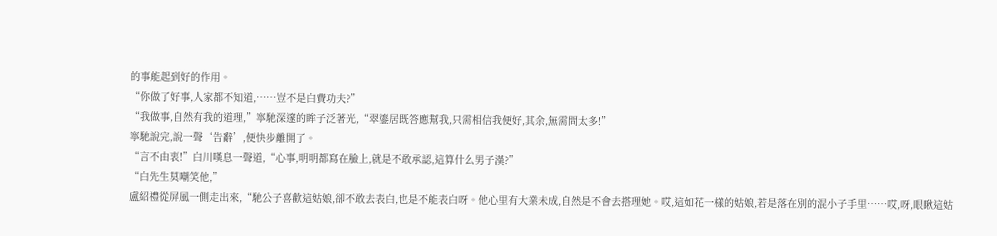的事能起到好的作用。
“你做了好事,人家都不知道,……豈不是白費功夫?”
“我做事,自然有我的道理,”寧馳深邃的眸子泛著光,“翠鎏居既答應幫我,只需相信我便好,其余,無需問太多!”
寧馳說完,說一聲‘告辭’,便快步離開了。
“言不由衷!”白川嘆息一聲道,“心事,明明都寫在臉上,就是不敢承認,這算什么男子漢?”
“白先生莫嘲笑他,”
盧紹禮從屏風一側走出來,“馳公子喜歡這姑娘,卻不敢去表白,也是不能表白呀。他心里有大業未成,自然是不會去搭理她。哎,這如花一樣的姑娘,若是落在別的混小子手里……哎,呀,眼瞅這姑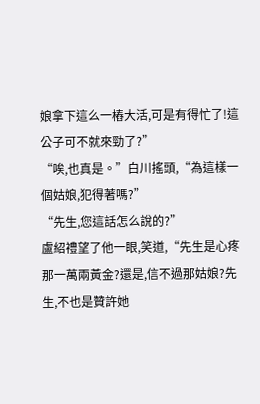娘拿下這么一樁大活,可是有得忙了!這公子可不就來勁了?”
“唉,也真是。”白川搖頭,“為這樣一個姑娘,犯得著嗎?”
“先生,您這話怎么說的?”
盧紹禮望了他一眼,笑道,“先生是心疼那一萬兩黃金?還是,信不過那姑娘?先生,不也是贊許她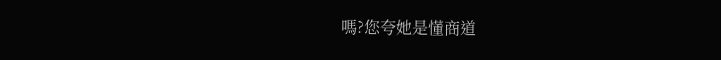嗎?您夸她是懂商道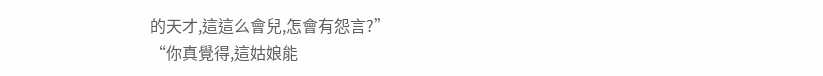的天才,這這么會兒,怎會有怨言?”
“你真覺得,這姑娘能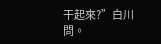干起來?”白川問。